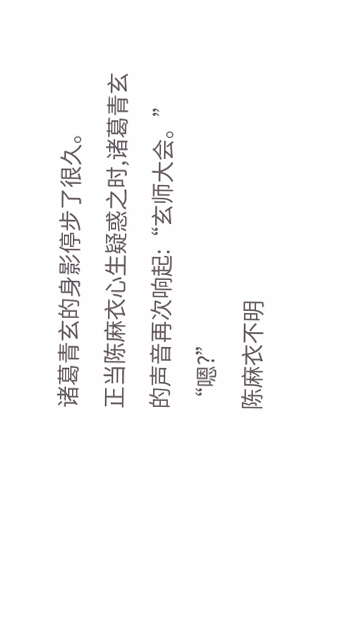诸葛青玄的身影停步了很久。
正当陈麻衣心生疑惑之时,诸葛青玄的声音再次响起:“玄师大会。”
“嗯?”
陈麻衣不明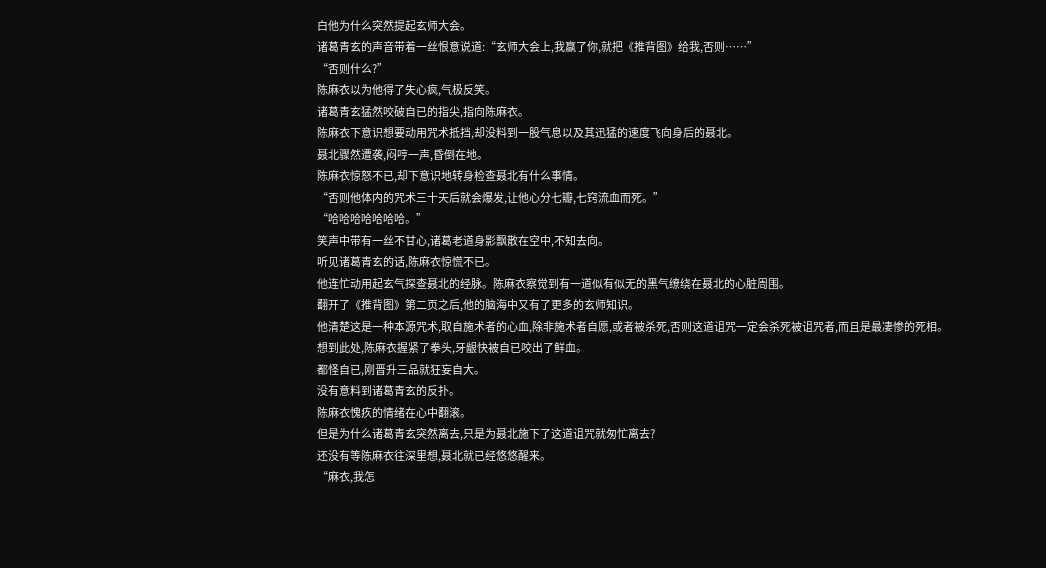白他为什么突然提起玄师大会。
诸葛青玄的声音带着一丝恨意说道:“玄师大会上,我赢了你,就把《推背图》给我,否则……”
“否则什么?”
陈麻衣以为他得了失心疯,气极反笑。
诸葛青玄猛然咬破自已的指尖,指向陈麻衣。
陈麻衣下意识想要动用咒术抵挡,却没料到一股气息以及其迅猛的速度飞向身后的聂北。
聂北骤然遭袭,闷哼一声,昏倒在地。
陈麻衣惊怒不已,却下意识地转身检查聂北有什么事情。
“否则他体内的咒术三十天后就会爆发,让他心分七瓣,七窍流血而死。”
“哈哈哈哈哈哈哈。”
笑声中带有一丝不甘心,诸葛老道身影飘散在空中,不知去向。
听见诸葛青玄的话,陈麻衣惊慌不已。
他连忙动用起玄气探查聂北的经脉。陈麻衣察觉到有一道似有似无的黑气缭绕在聂北的心脏周围。
翻开了《推背图》第二页之后,他的脑海中又有了更多的玄师知识。
他清楚这是一种本源咒术,取自施术者的心血,除非施术者自愿,或者被杀死,否则这道诅咒一定会杀死被诅咒者,而且是最凄惨的死相。
想到此处,陈麻衣握紧了拳头,牙龈快被自已咬出了鲜血。
都怪自已,刚晋升三品就狂妄自大。
没有意料到诸葛青玄的反扑。
陈麻衣愧疚的情绪在心中翻滚。
但是为什么诸葛青玄突然离去,只是为聂北施下了这道诅咒就匆忙离去?
还没有等陈麻衣往深里想,聂北就已经悠悠醒来。
“麻衣,我怎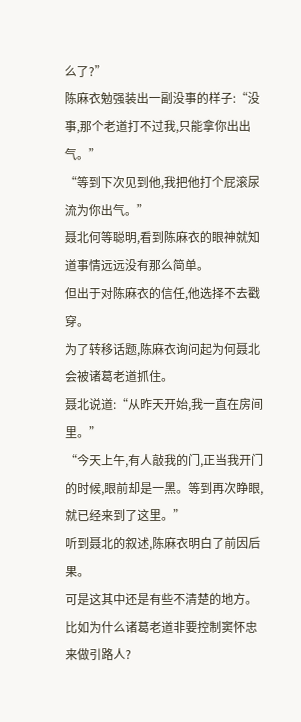么了?”
陈麻衣勉强装出一副没事的样子:“没事,那个老道打不过我,只能拿你出出气。”
“等到下次见到他,我把他打个屁滚尿流为你出气。”
聂北何等聪明,看到陈麻衣的眼神就知道事情远远没有那么简单。
但出于对陈麻衣的信任,他选择不去戳穿。
为了转移话题,陈麻衣询问起为何聂北会被诸葛老道抓住。
聂北说道:“从昨天开始,我一直在房间里。”
“今天上午,有人敲我的门,正当我开门的时候,眼前却是一黑。等到再次睁眼,就已经来到了这里。”
听到聂北的叙述,陈麻衣明白了前因后果。
可是这其中还是有些不清楚的地方。
比如为什么诸葛老道非要控制窦怀忠来做引路人?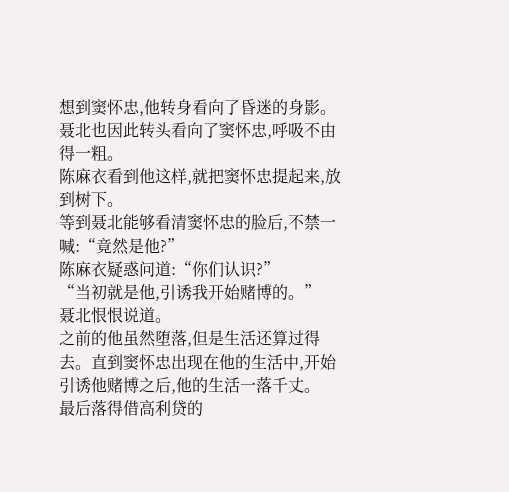想到窦怀忠,他转身看向了昏迷的身影。
聂北也因此转头看向了窦怀忠,呼吸不由得一粗。
陈麻衣看到他这样,就把窦怀忠提起来,放到树下。
等到聂北能够看清窦怀忠的脸后,不禁一喊:“竟然是他?”
陈麻衣疑惑问道:“你们认识?”
“当初就是他,引诱我开始赌博的。”
聂北恨恨说道。
之前的他虽然堕落,但是生活还算过得去。直到窦怀忠出现在他的生活中,开始引诱他赌博之后,他的生活一落千丈。
最后落得借高利贷的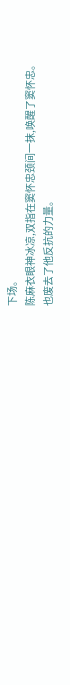下场。
陈麻衣眼神冰凉,双指在窦怀忠颈间一抹,唤醒了窦怀忠。
也废去了他反抗的力量。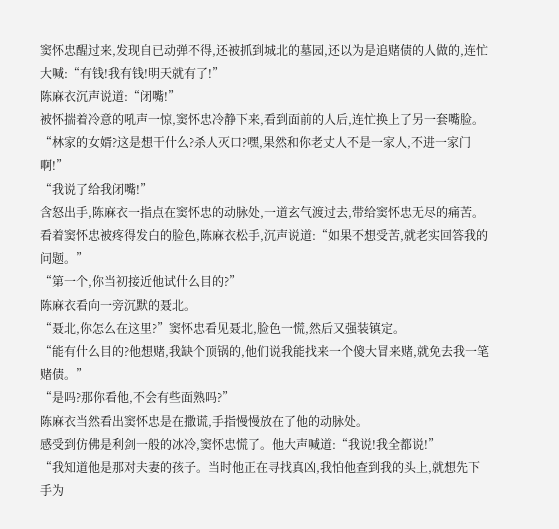窦怀忠醒过来,发现自已动弹不得,还被抓到城北的墓园,还以为是追赌债的人做的,连忙大喊:“有钱!我有钱!明天就有了!”
陈麻衣沉声说道:“闭嘴!”
被怀揣着冷意的吼声一惊,窦怀忠冷静下来,看到面前的人后,连忙换上了另一套嘴脸。
“林家的女婿?这是想干什么?杀人灭口?嘿,果然和你老丈人不是一家人,不进一家门啊!”
“我说了给我闭嘴!”
含怒出手,陈麻衣一指点在窦怀忠的动脉处,一道玄气渡过去,带给窦怀忠无尽的痛苦。
看着窦怀忠被疼得发白的脸色,陈麻衣松手,沉声说道:“如果不想受苦,就老实回答我的问题。”
“第一个,你当初接近他试什么目的?”
陈麻衣看向一旁沉默的聂北。
“聂北,你怎么在这里?”窦怀忠看见聂北,脸色一慌,然后又强装镇定。
“能有什么目的?他想赌,我缺个顶锅的,他们说我能找来一个傻大冒来赌,就免去我一笔赌债。”
“是吗?那你看他,不会有些面熟吗?”
陈麻衣当然看出窦怀忠是在撒谎,手指慢慢放在了他的动脉处。
感受到仿佛是利剑一般的冰冷,窦怀忠慌了。他大声喊道:“我说!我全都说!”
“我知道他是那对夫妻的孩子。当时他正在寻找真凶,我怕他查到我的头上,就想先下手为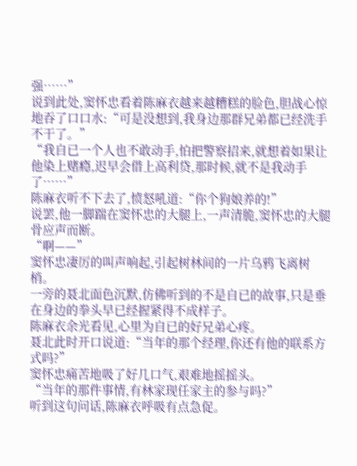强……”
说到此处,窦怀忠看着陈麻衣越来越糟糕的脸色,胆战心惊地吞了口口水:“可是没想到,我身边那群兄弟都已经洗手不干了。”
“我自已一个人也不敢动手,怕把警察招来,就想着如果让他染上赌瘾,迟早会借上高利贷,那时候,就不是我动手了……”
陈麻衣听不下去了,愤怒吼道:“你个狗娘养的!”
说罢,他一脚踹在窦怀忠的大腿上,一声清脆,窦怀忠的大腿骨应声而断。
“啊——”
窦怀忠凄厉的叫声响起,引起树林间的一片乌鸦飞离树梢。
一旁的聂北面色沉默,仿佛听到的不是自已的故事,只是垂在身边的拳头早已经握紧得不成样子。
陈麻衣余光看见,心里为自已的好兄弟心疼。
聂北此时开口说道:“当年的那个经理,你还有他的联系方式吗?”
窦怀忠痛苦地吸了好几口气,艰难地摇摇头。
“当年的那件事情,有林家现任家主的参与吗?”
听到这句问话,陈麻衣呼吸有点急促。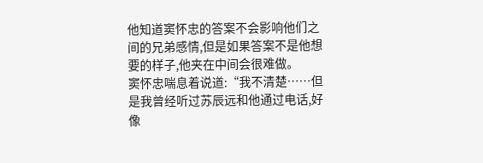他知道窦怀忠的答案不会影响他们之间的兄弟感情,但是如果答案不是他想要的样子,他夹在中间会很难做。
窦怀忠喘息着说道:“我不清楚……但是我曾经听过苏辰远和他通过电话,好像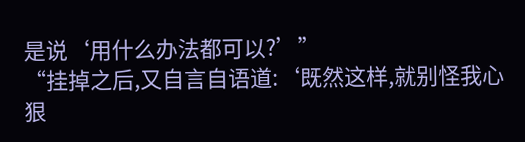是说‘用什么办法都可以?’”
“挂掉之后,又自言自语道:‘既然这样,就别怪我心狠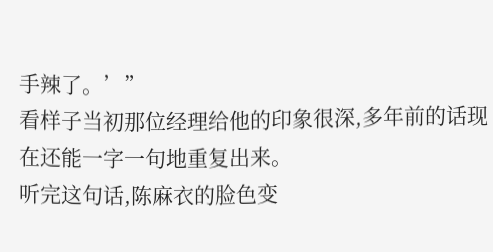手辣了。’”
看样子当初那位经理给他的印象很深,多年前的话现在还能一字一句地重复出来。
听完这句话,陈麻衣的脸色变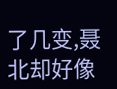了几变,聂北却好像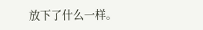放下了什么一样。